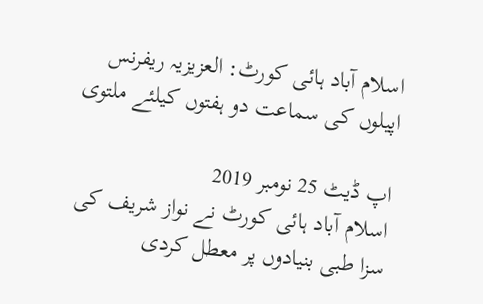اسلام آباد ہائی کورٹ: العزیزیہ ریفرنس اپیلوں کی سماعت دو ہفتوں کیلئے ملتوی

اپ ڈیٹ 25 نومبر 2019
اسلام آباد ہائی کورٹ نے نواز شریف کی سزا طبی بنیادوں پر معطل کردی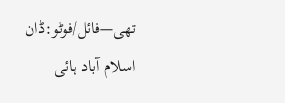تھی—فائل/فوٹو:ڈان
اسلام آباد ہائی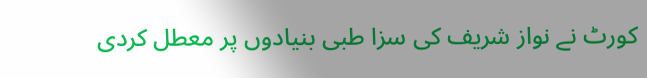کورٹ نے نواز شریف کی سزا طبی بنیادوں پر معطل کردی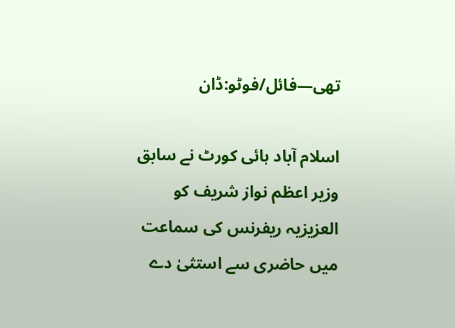تھی—فائل/فوٹو:ڈان

اسلام آباد ہائی کورٹ نے سابق وزیر اعظم نواز شریف کو العزیزیہ ریفرنس کی سماعت میں حاضری سے استثیٰ دے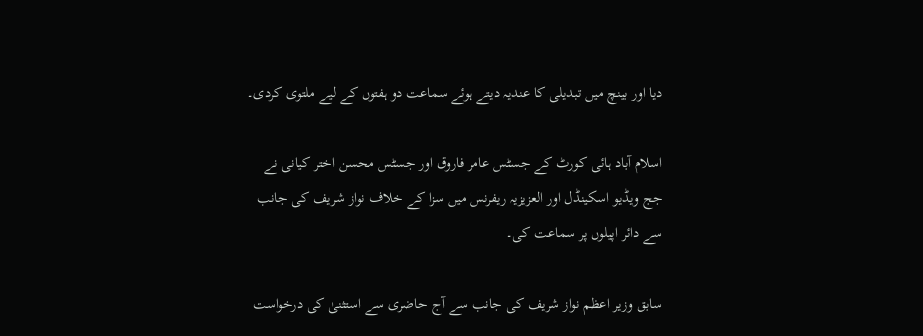دیا اور بینچ میں تبدیلی کا عندیہ دیتے ہوئے سماعت دو ہفتوں کے لیے ملتوی کردی۔

اسلام آباد ہائی کورٹ کے جسٹس عامر فاروق اور جسٹس محسن اختر کیانی نے جج ویڈیو اسکینڈل اور العزیزیہ ریفرنس میں سزا کے خلاف نواز شریف کی جانب سے دائر اپیلوں پر سماعت کی۔

سابق وزیر اعظم نواز شریف کی جانب سے آج حاضری سے استثنیٰ کی درخواست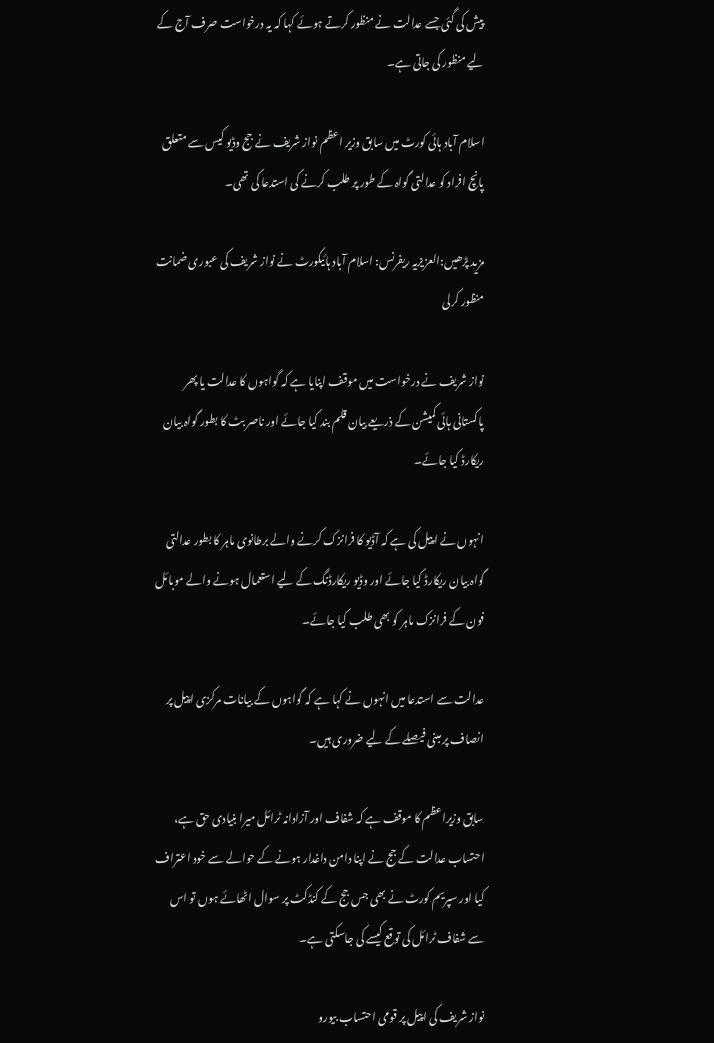پیش کی گئی جسے عدالت نے منظور کرتے ہوئے کہا کہ یہ درخواست صرف آج کے لیے منظور کی جاتی ہے۔

اسلام آباد ہائی کورٹ میں سابق وزیر اعظم نواز شریف نے جج وڈیو کیس سے متعلق پانچ افراد کو عدالتی گواہ کے طور پر طلب کرنے کی استدعا کی تھی۔

مزید پڑھیں:العزیزیہ ریفرنس: اسلام آباد ہائیکورٹ نے نواز شریف کی عبوری ضمانت منظور کرلی

نواز شریف نے درخواست میں موقف اپنایا ہے کہ گواہوں کا عدالت یا پھر پاکستانی ہائی کمیشن کے ذریعے بیان قلم بند کیا جائے اور ناصر بٹ کا بطور گواہ بیان ریکارڈ کیا جائے۔

انہوں نے اپیل کی ہے کہ آڈیو کا فرانزک کرنے والے برطانوی ماہر کا بطور عدالتی گواہ بیان ریکارڈ کیا جائے اور وڈیو ریکارڈنگ کے لیے استعمال ہونے والے موبائل فون کے فرانزک ماہر کو بھی طلب کیا جائے۔

عدالت سے استدعا میں انہوں نے کہا ہے کہ گواہوں کے بیانات مرکزی اپیل پر انصاف پر مبنی فیصلے کے لیے ضروری ہیں۔

سابق وزیراعظم کا موقف ہے کہ شفاف اور آزادانہ ٹرائل میرا بنیادی حق ہے، احتساب عدالت کے جج نے اپنا دامن داغدار ہونے کے حوالے سے خود اعتراف کیا اور سپریم کورٹ نے بھی جس جج کے کنڈکٹ پر سوال اٹھائے ہوں تو اس سے شفاف ٹرائل کی توقع کیسے کی جاسکتی ہے۔

نواز شریف کی اپیل پر قومی احتساب بیورو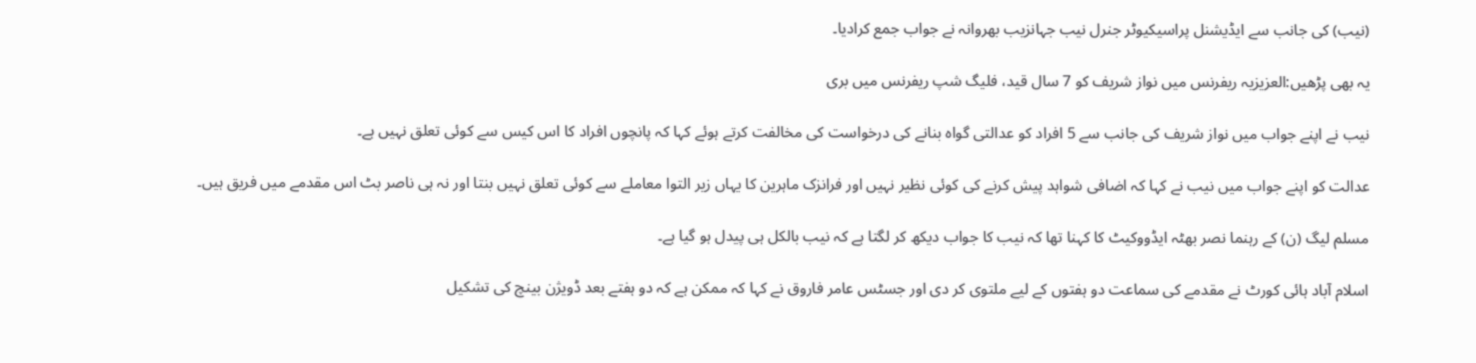(نیب) کی جانب سے ایڈیشنل پراسیکیوٹر جنرل نیب جہانزیب بھروانہ نے جواب جمع کرادیا۔

یہ بھی پڑھیں:العزیزیہ ریفرنس میں نواز شریف کو 7 سال قید، فلیگ شپ ریفرنس میں بری

نیب نے اپنے جواب میں نواز شریف کی جانب سے 5 افراد کو عدالتی گواہ بنانے کی درخواست کی مخالفت کرتے ہوئے کہا کہ پانچوں افراد کا اس کیس سے کوئی تعلق نہیں ہے۔

عدالت کو اپنے جواب میں نیب نے کہا کہ اضافی شواہد پیش کرنے کی کوئی نظیر نہیں اور فرانزک ماہرین کا یہاں زیر التوا معاملے سے کوئی تعلق نہیں بنتا اور نہ ہی ناصر بٹ اس مقدمے میں فریق ہیں۔

مسلم لیگ (ن) کے رہنما نصر بھٹہ ایڈووکیٹ کا کہنا تھا کہ نیب کا جواب دیکھ کر لگتا ہے کہ نیب بالکل ہی پیدل ہو گیا ہے۔

اسلام آباد ہائی کورٹ نے مقدمے کی سماعت دو ہفتوں کے لیے ملتوی کر دی اور جسٹس عامر فاروق نے کہا کہ ممکن ہے کہ دو ہفتے بعد ڈویژن بینچ کی تشکیل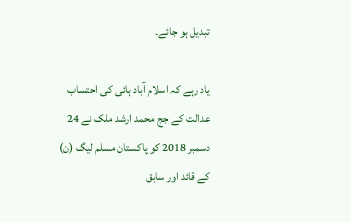تبدیل ہو جائے۔

یاد رہے کہ اسلام آباد ہائی کی احتساب عدالت کے جج محمد ارشد ملک نے 24 دسمبر 2018 کو پاکستان مسلم لیگ (ن) کے قائد اور سابق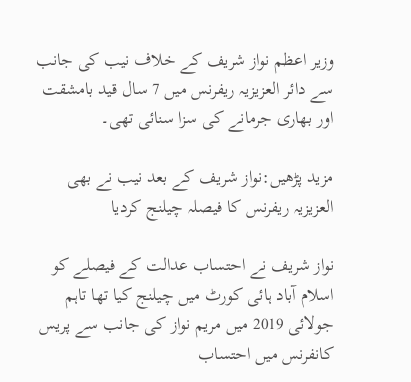وزیر اعظم نواز شریف کے خلاف نیب کی جانب سے دائر العزیزیہ ریفرنس میں 7 سال قید بامشقت اور بھاری جرمانے کی سزا سنائی تھی۔

مزید پڑھیں:نواز شریف کے بعد نیب نے بھی العزیزیہ ریفرنس کا فیصلہ چیلنج کردیا

نواز شریف نے احتساب عدالت کے فیصلے کو اسلام آباد ہائی کورٹ میں چیلنج کیا تھا تاہم جولائی 2019 میں مریم نواز کی جانب سے پریس کانفرنس میں احتساب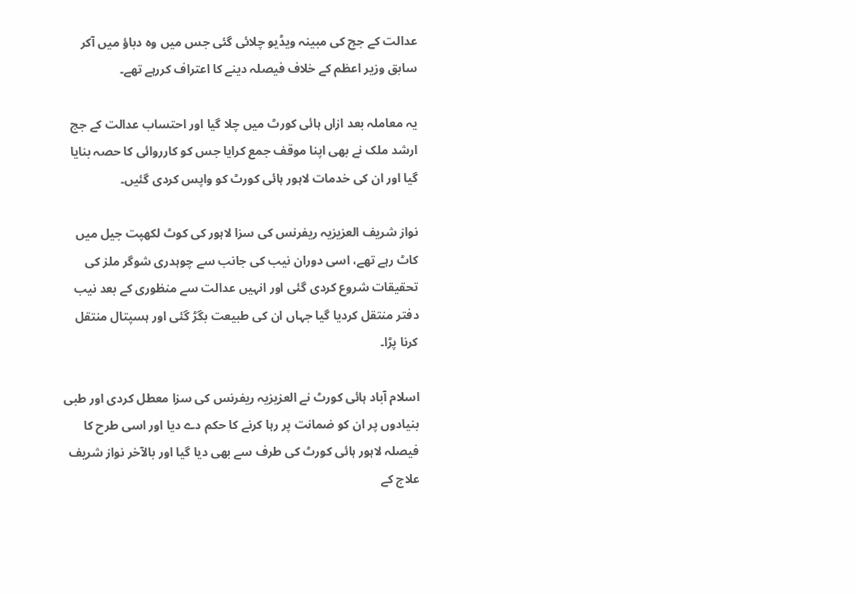عدالت کے جج کی مبینہ ویڈیو چلائی گئی جس میں وہ دباؤ میں آکر سابق وزیر اعظم کے خلاف فیصلہ دینے کا اعتراف کررہے تھے۔

یہ معاملہ بعد ازاں ہائی کورٹ میں چلا گیا اور احتساب عدالت کے جج ارشد ملک نے بھی اپنا موقف جمع کرایا جس کو کارروائی کا حصہ بنایا گیا اور ان کی خدمات لاہور ہائی کورٹ کو واپس کردی گئیں۔

نواز شریف العزیزیہ ریفرنس کی سزا لاہور کی کوٹ لکھپت جیل میں کاٹ رہے تھے، اسی دوران نیب کی جانب سے چوہدری شوگر ملز کی تحقیقات شروع کردی گئی اور انہیں عدالت سے منظوری کے بعد نیب دفتر منتقل کردیا گیا جہاں ان کی طبیعت بگڑ گئی اور ہسپتال منتقل کرنا پڑا۔

اسلام آباد ہائی کورٹ نے العزیزیہ ریفرنس کی سزا معطل کردی اور طبی بنیادوں پر ان کو ضمانت پر رہا کرنے کا حکم دے دیا اور اسی طرح کا فیصلہ لاہور ہائی کورٹ کی طرف سے بھی دیا گیا اور بالآخر نواز شریف علاج کے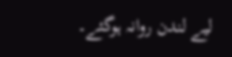لیے لندن روانہ ہوگئے۔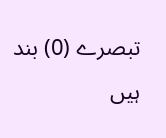تبصرے (0) بند ہیں